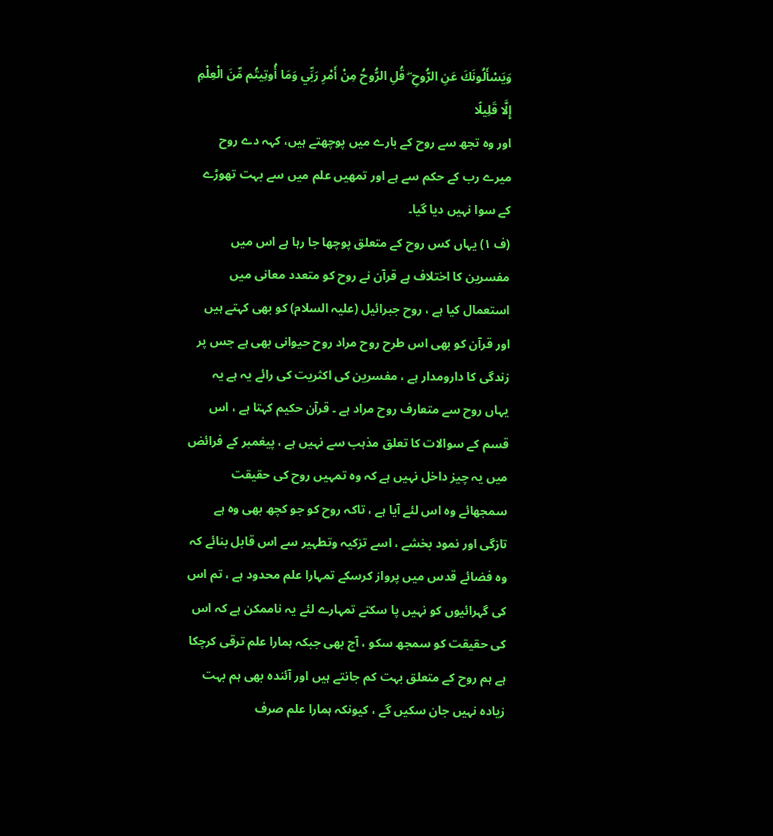وَيَسْأَلُونَكَ عَنِ الرُّوحِ ۖ قُلِ الرُّوحُ مِنْ أَمْرِ رَبِّي وَمَا أُوتِيتُم مِّنَ الْعِلْمِ إِلَّا قَلِيلًا
اور وہ تجھ سے روح کے بارے میں پوچھتے ہیں، کہہ دے روح میرے رب کے حکم سے ہے اور تمھیں علم میں سے بہت تھوڑے کے سوا نہیں دیا گیا۔
(ف ١) یہاں کس روح کے متعلق پوچھا جا رہا ہے اس میں مفسرین کا اختلاف ہے قرآن نے روح کو متعدد معانی میں استعمال کیا ہے ، روح جبرائیل (علیہ السلام) کو بھی کہتے ہیں اور قرآن کو بھی اس طرح روح مراد روح حیوانی بھی ہے جس پر زندگی کا دارومدار ہے ، مفسرین کی اکثریت کی رائے یہ ہے یہ یہاں روح سے متعارف روح مراد ہے ۔ قرآن حکیم کہتا ہے ، اس قسم کے سوالات کا تعلق مذہب سے نہیں ہے ، پیغمبر کے فرائض میں یہ چیز داخل نہیں ہے کہ وہ تمہیں روح کی حقیقت سمجھائے وہ اس لئے آیا ہے ، تاکہ روح کو جو کچھ بھی وہ ہے تازگی اور نمود بخشے ، اسے تزکیہ وتطہیر سے اس قابل بنائے کہ وہ فضائے قدس میں پرواز کرسکے تمہارا علم محدود ہے ، تم اس کی گہرائیوں کو نہیں پا سکتے تمہارے لئے یہ ناممکن ہے کہ اس کی حقیقت کو سمجھ سکو ، آج بھی جبکہ ہمارا علم ترقی کرچکا ہے ہم روح کے متعلق بہت کم جانتے ہیں اور آئندہ بھی ہم بہت زیادہ نہیں جان سکیں گے ، کیونکہ ہمارا علم صرف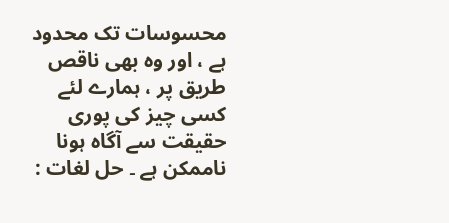محسوسات تک محدود ہے ، اور وہ بھی ناقص طریق پر ، ہمارے لئے کسی چیز کی پوری حقیقت سے آگاہ ہونا ناممکن ہے ۔ حل لغات :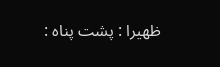ظھیرا : پشت پناہ :